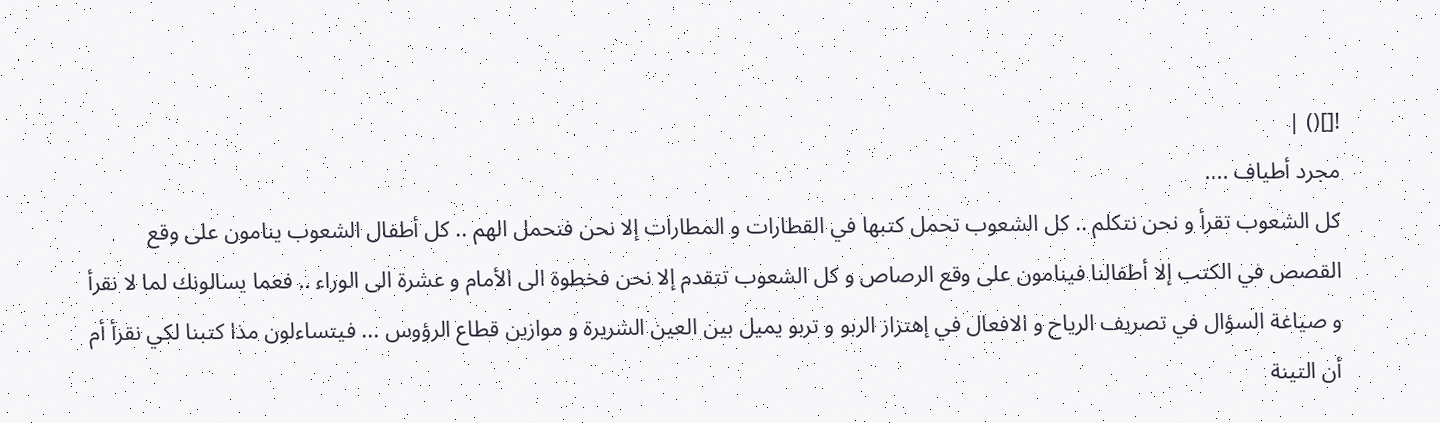![]() |
مجرد أطياف ....
كل الشعوب تقرأ و نحن نتكلم .. كل الشعوب تحمل كتبها في القطارات و المطارات إلا نحن فنحمل الهم .. كل أطفال الشعوب ينامون على وقع القصص في الكتب إلا أطفالنا فينامون على وقع الرصاص و كل الشعوب تتقدم إلا نحن فخطوة الى الأمام و عشرة الى الوراء .. فعما يسالونك لما لا نقرأ و صياغة السؤال في تصريف الرياح و الافعال في إهتزاز الربو و تربو يميل بين العين الشريرة و موازين قطاع الرؤوس ... فيتساءلون مذا كتبنا لكي نقرأ أم أن التينة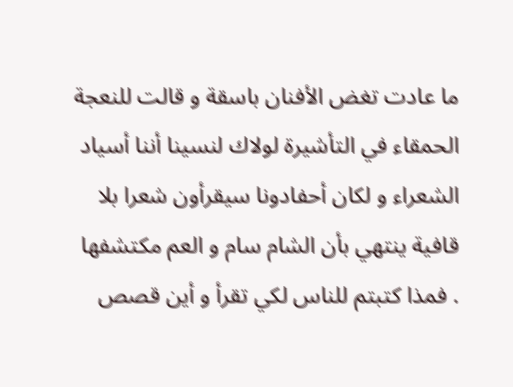ما عادت تغض الأفنان باسقة و قالت للنعجة الحمقاء في التأشيرة لولاك لنسينا أننا أسياد الشعراء و لكان أحفادونا سيقرأون شعرا بلا قافية ينتهي بأن الشام سام و العم مكتشفها . فمذا كتبتم للناس لكي تقرأ و أين قصص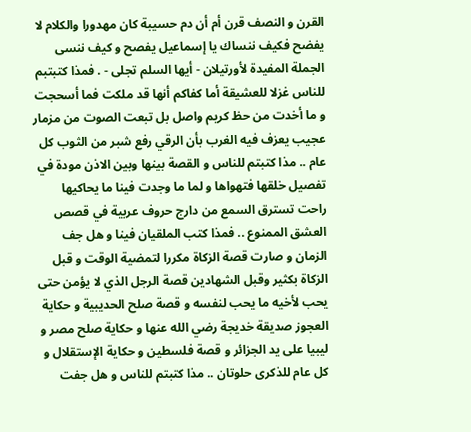القرن و النصف قرن أم أن دم حسيبة كان مهدورا والكلام لا يفضح فكيف ننساك يا إسماعيل يفصح و كيف ننسى الجملة المفيدة لأورتيلان - أيها السلم تجلى - . فمذا كتبتبم للناس غزلا للعشيقة أما كفاكم أنها قد ملكت فما أسحجت و ما أخدت من حظ كريم واصل بل تبعت الصوت من مزمار عجيب يعزف فيه الغرب بأن الرقي رفع شبر من الثوب كل عام .. مذا كتبتم للناس و القصة بينها وبين الاذن مودة في تفصيل خلقها فتهواها و لما ما وجدت فينا ما يحاكيها راحت تسترق السمع من دارج حروف عربية في قصص العشق الممنوع .. فمذا كتب الملقيان فينا و هل جف الزمان و صارت قصة الزكاة مكررا لتمضية الوقت و قبل الزكاة بكثير وقبل الشهادين قصة الرجل الذي لا يؤمن حتى يحب لأخيه ما يحب لنفسه و قصة صلح الحديبية و حكاية العجوز صديقة خديجة رضي الله عنها و حكاية صلح مصر و ليبيا على يد الجزائر و قصة فلسطين و حكاية الإستقلال و كل عام للذكرى حلوتان .. مذا كتبتم للناس و هل جفت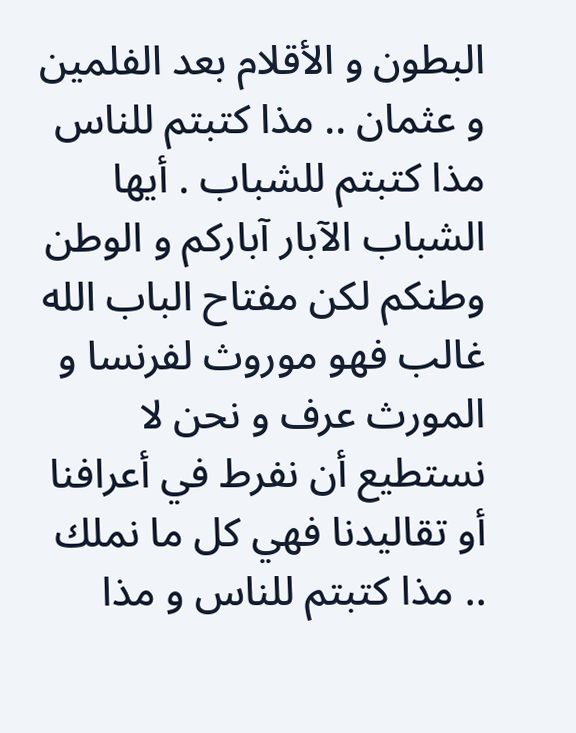البطون و الأقلام بعد الفلمين و عثمان .. مذا كتبتم للناس مذا كتبتم للشباب . أيها الشباب الآبار آباركم و الوطن وطنكم لكن مفتاح الباب الله غالب فهو موروث لفرنسا و المورث عرف و نحن لا نستطيع أن نفرط في أعرافنا أو تقاليدنا فهي كل ما نملك .. مذا كتبتم للناس و مذا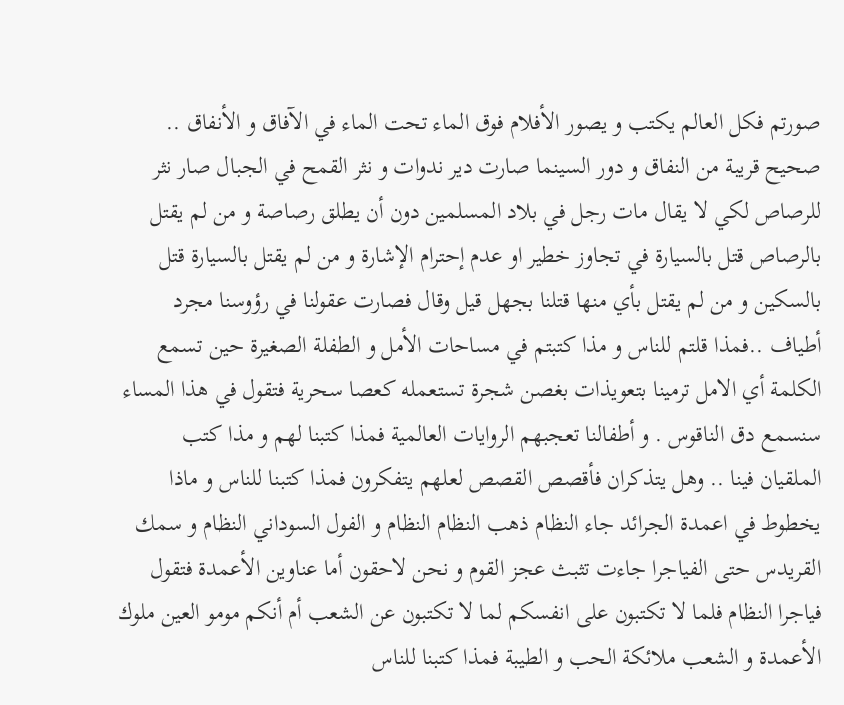صورتم فكل العالم يكتب و يصور الأفلام فوق الماء تحت الماء في الآفاق و الأنفاق .. صحيح قريبة من النفاق و دور السينما صارت دير ندوات و نثر القمح في الجبال صار نثر للرصاص لكي لا يقال مات رجل في بلاد المسلمين دون أن يطلق رصاصة و من لم يقتل بالرصاص قتل بالسيارة في تجاوز خطير او عدم إحترام الإشارة و من لم يقتل بالسيارة قتل بالسكين و من لم يقتل بأي منها قتلنا بجهل قيل وقال فصارت عقولنا في رؤوسنا مجرد أطياف ..فمذا قلتم للناس و مذا كتبتم في مساحات الأمل و الطفلة الصغيرة حين تسمع الكلمة أي الامل ترمينا بتعويذات بغصن شجرة تستعمله كعصا سحرية فتقول في هذا المساء سنسمع دق الناقوس . و أطفالنا تعجبهم الروايات العالمية فمذا كتبنا لهم و مذا كتب الملقيان فينا .. وهل يتذكران فأقصص القصص لعلهم يتفكرون فمذا كتبنا للناس و ماذا يخطوط في اعمدة الجرائد جاء النظام ذهب النظام النظام و الفول السوداني النظام و سمك القريدس حتى الفياجرا جاءت تثبث عجز القوم و نحن لاحقون أما عناوين الأعمدة فتقول فياجرا النظام فلما لا تكتبون على انفسكم لما لا تكتبون عن الشعب أم أنكم مومو العين ملوك الأعمدة و الشعب ملائكة الحب و الطيبة فمذا كتبنا للناس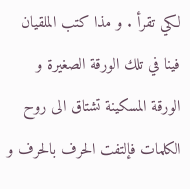لكي تقرأ . و مذا كتب الملقيان فينا في تلك الورقة الصغيرة و الورقة المسكينة تشتاق الى روح الكلمات فإلتفت الحرف بالحرف و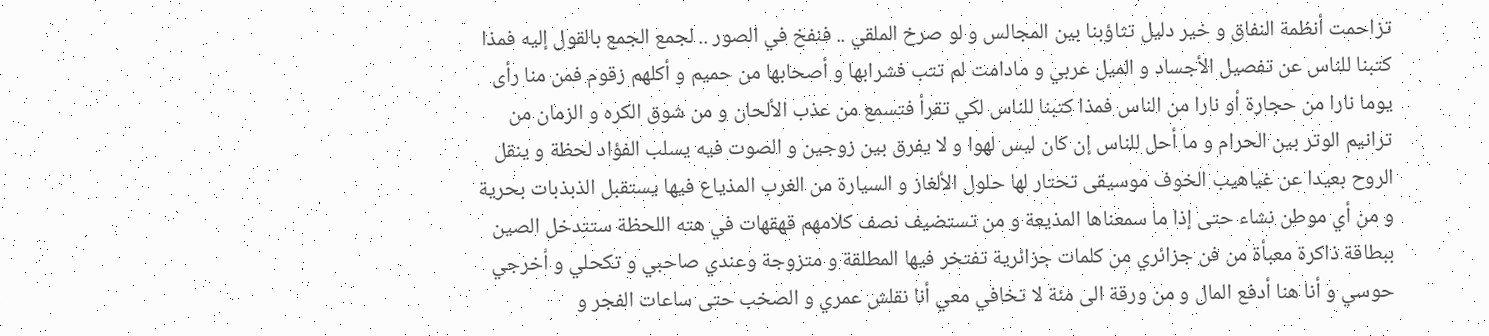تزاحمت أنظمة النفاق و خير دليل تثاؤبنا بين المجالس و لو صرخ الملقي .. فنفخ في الصور .. لجمع الجمع بالقول إليه فمذا كتبنا للناس عن تفصيل الأجساد و الميل عربي و مادامت لم تتب فشرابها و أصحابها من حميم و أكلهم زقوم فمن منا رأى يوما نارا من حجارة أو نارا من الناس فمذا كتبنا للناس لكي تقرأ فتسمع من عذب الألحان و من شوق الكره و الزمان من ترانيم الوتر بين الحرام و ما أحل للناس إن كان ليس لهوا و لا يفرق بين زوجين و الصوت فيه يسلب الفؤاد لحظة و ينقل الروح بعيدا عن غياهيب الخوف موسيقى تحتار لها حلول الألغاز و السيارة من الغرب المذياع فيها يستقبل الذبذبات بحرية و من أي موطن نشاء حتى إذا ما سمعناها المذيعة و من تستضيف نصف كلامهم قهقهات في هته اللحظة ستتدخل الصين ببطاقة ذاكرة معبأة من فن جزائري من كلمات جزائرية تفتخر فيها المطلقة و متزوجة وعندي صاحبي و تكحلي و أخرجي حوسي و أنا هنا أدفع المال و من ورقة الى مئة لا تخافي معي أنا نقلش عمري و الصخب حتى ساعات الفجر و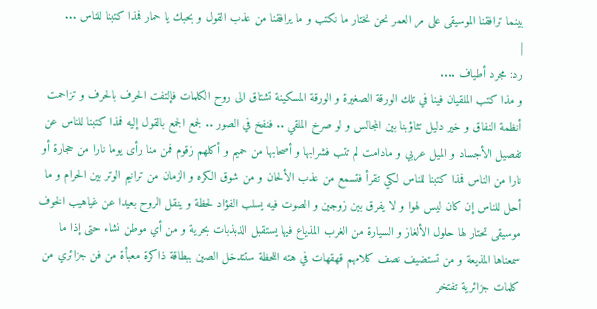بينما ترافقنا الموسيقى على مر العمر نحن نختار ما نكتب و ما يرافقنا من عذب القول و بحبك يا حمار فمذا كتبنا للناس ...
|
رد: مجرد أطياف ....
و مذا كتب الملقيان فينا في تلك الورقة الصغيرة و الورقة المسكينة تشتاق الى روح الكلمات فإلتفت الحرف بالحرف و تزاحمت أنظمة النفاق و خير دليل تثاؤبنا بين المجالس و لو صرخ الملقي .. فنفخ في الصور .. لجمع الجمع بالقول إليه فمذا كتبنا للناس عن تفصيل الأجساد و الميل عربي و مادامت لم تتب فشرابها و أصحابها من حميم و أكلهم زقوم فمن منا رأى يوما نارا من حجارة أو نارا من الناس فمذا كتبنا للناس لكي تقرأ فتسمع من عذب الألحان و من شوق الكره و الزمان من ترانيم الوتر بين الحرام و ما أحل للناس إن كان ليس لهوا و لا يفرق بين زوجين و الصوت فيه يسلب الفؤاد لحظة و ينقل الروح بعيدا عن غياهيب الخوف موسيقى تحتار لها حلول الألغاز و السيارة من الغرب المذياع فيها يستقبل الذبذبات بحرية و من أي موطن نشاء حتى إذا ما سمعناها المذيعة و من تستضيف نصف كلامهم قهقهات في هته اللحظة ستتدخل الصين ببطاقة ذاكرة معبأة من فن جزائري من كلمات جزائرية تفتخر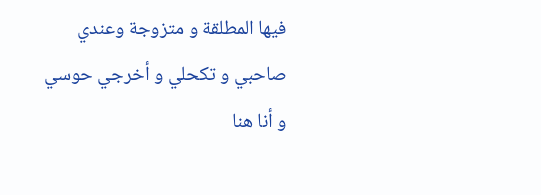فيها المطلقة و متزوجة وعندي صاحبي و تكحلي و أخرجي حوسي و أنا هنا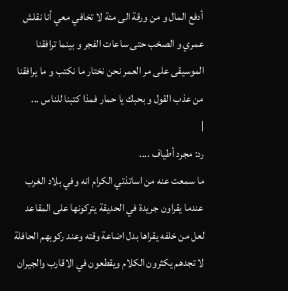أدفع المال و من ورقة الى مئة لا تخافي معي أنا نقلش عمري و الصخب حتى ساعات الفجر و بينما ترافقنا الموسيقى على مر العمر نحن نختار ما نكتب و ما يرافقنا من عذب القول و بحبك يا حمار فمذا كتبنا للناس ...
|
رد: مجرد أطياف ....
ما سمعت عنه من اساتذتي الكرام انه وفي بلاد الغرب عندما يقراون جريدة في الحديقة يتركونها على المقاعد لعل من خلفه يقراها بدل اضاعة وقته وعند ركوبهم الحافلة لا تجدهم يكثرون الكلام ويقطعون في الاقارب والجيران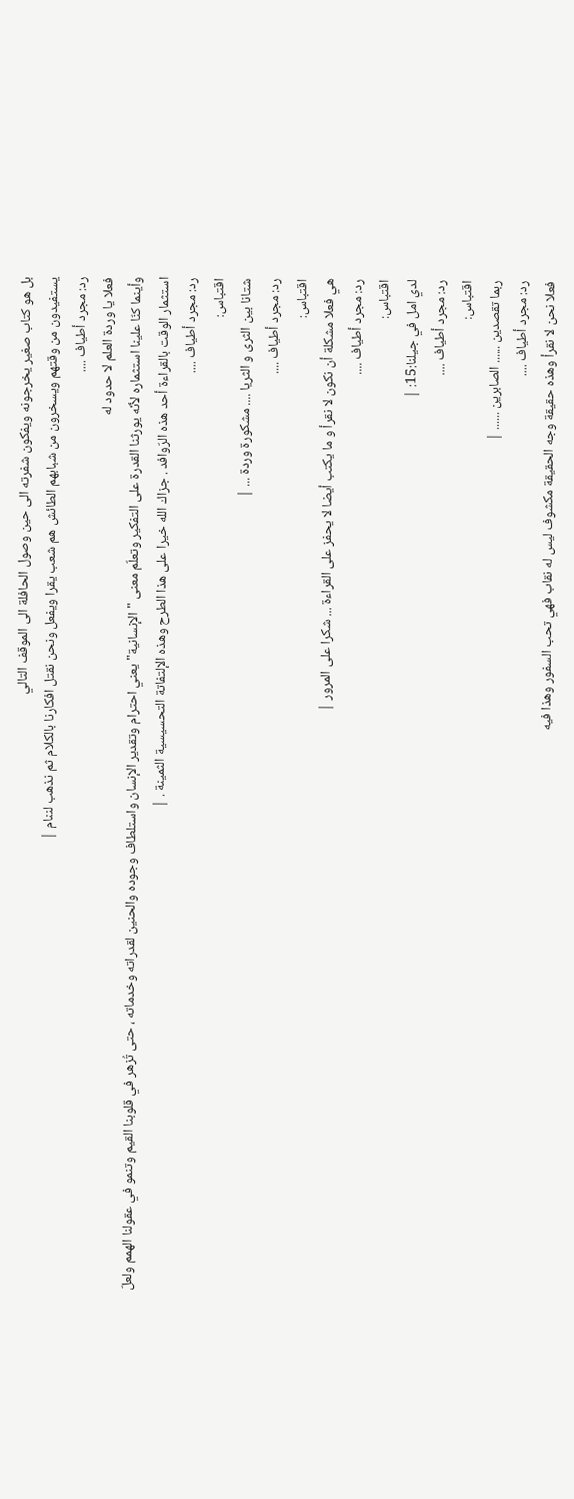بل هو كتاب صغير يخرجونه ويفكون شفرته الى حين وصول الحافلة الى الموقف التالي
يستفيدون من وقتهم ويسخرون من شبابهم الطائش هم شعب يقرا ويفعل ونحن نقتل افكارنا بالكلام ثم نذهب لننام |
رد: مجرد أطياف ....
فعلا يا وردة العلم لا حدود له
وأينما كنّا علينا استثماره لأنّه يورثنا القدرة على التفكير وتعلّم معنى "الإنسانية" يعني احترام وتقدير الإنسان واستلطاف وجوده والحنين لقدراته وخدماته ، حتى تُزهر في قلوبنا القيم وتنمو في عقولنا الهمم ولعلّ استثمار الوقت بالقراءة أحد هذه الرّوافد . جزاك الله خيرا على هذا الطرح وهذه الإلتفاتة التحسيسية الثمينة . |
رد: مجرد أطياف ....
اقتباس:
شتانا بين الثرى و الثريا .... مشكورة وردة ... |
رد: مجرد أطياف ....
اقتباس:
هي فعلا مشكلة أن نكون لا نقرأ و ما يكتب أيضا لا يحفز على القراءة ... شكرا على المرور |
رد: مجرد أطياف ....
اقتباس:
لدي امل في جيلنا:15: |
رد: مجرد أطياف ....
اقتباس:
ربما تقصدين ...... الصابرين ...... |
رد: مجرد أطياف ....
فعلا نحن لا نقرأ وهذه حقيقة وجه الحقيقة مكشوف ليس له نقاب فهي تحب السفور وهذا فيه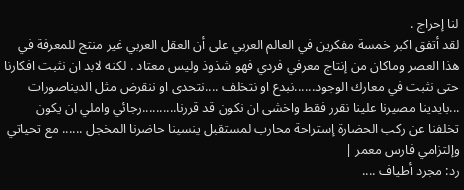لنا إحراج .
لقد أتفق اكبر خمسة مفكرين في العالم العربي على أن العقل العربي غير منتج للمعرفة في هذا العصر وماكان من إنتاج معرفي فردي فهو شذوذ وليس معتاد . لكنه لابد ان نثبت افكارنا حتى نثبت في معارك الوجود......نبدع او نتخلف ....نتحدى او ننقرض مثل الديناصورات ...بايدينا مصيرنا علينا نقرر فقط واخشى ان نكون قد قررنا..........رجائي واملي ان يكون تخلفنا عن ركب الحضارة إستراحة محارب لمستقبل ينسينا حاضرنا المخجل ...... مع تحياتي وإلتزامي فارس معمر |
رد: مجرد أطياف ....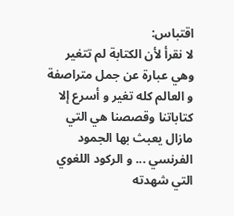اقتباس:
لا نقرأ لأن الكتابة لم تتغير وهي عبارة عن جمل متراصفة و العالم كله تغير و أسرع إلا كتاباتنا وقصصنا هي التي مازال يعبث بها الجمود الفرنسي ... و الركود اللغوي التي شهدته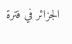الجزائر في فترة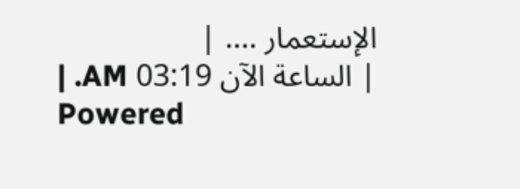الإستعمار .... |
| الساعة الآن 03:19 AM. |
Powered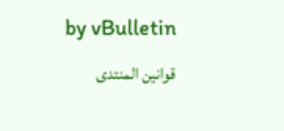by vBulletin
قوانين المنتدى